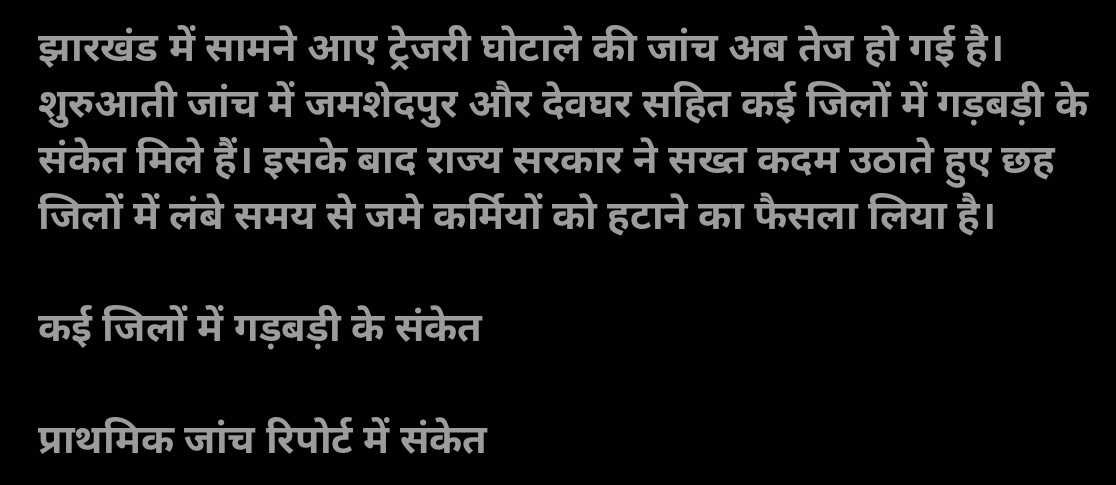झारखंड में सामने आए ट्रेजरी घोटाले की जांच अब तेज हो गई है। शुरुआती जांच में जमशेदपुर और देवघर सहित कई जिलों में गड़बड़ी के संकेत मिले हैं। इसके बाद राज्य सरकार ने सख्त कदम उठाते हुए छह जिलों में लंबे समय से जमे कर्मियों को हटाने का फैसला लिया है।

कई जिलों में गड़बड़ी के संकेत

प्राथमिक जांच रिपोर्ट में संकेत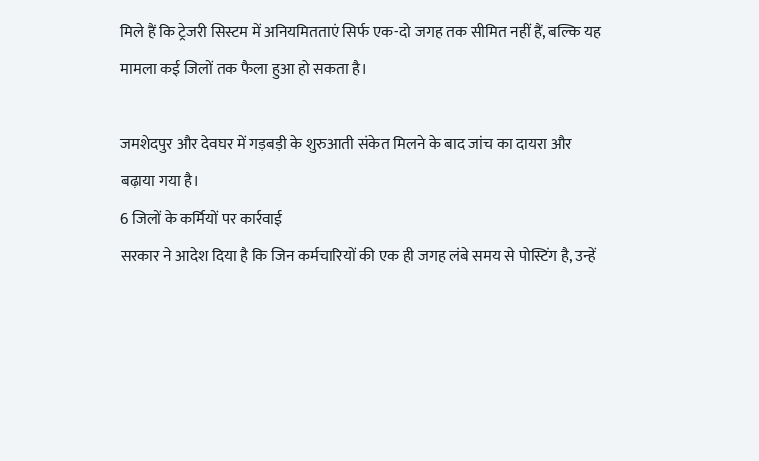मिले हैं कि ट्रेजरी सिस्टम में अनियमितताएं सिर्फ एक-दो जगह तक सीमित नहीं हैं, बल्कि यह मामला कई जिलों तक फैला हुआ हो सकता है।

जमशेदपुर और देवघर में गड़बड़ी के शुरुआती संकेत मिलने के बाद जांच का दायरा और बढ़ाया गया है।
6 जिलों के कर्मियों पर कार्रवाई
सरकार ने आदेश दिया है कि जिन कर्मचारियों की एक ही जगह लंबे समय से पोस्टिंग है, उन्हें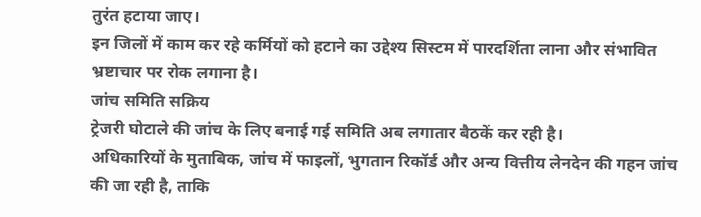तुरंत हटाया जाए।
इन जिलों में काम कर रहे कर्मियों को हटाने का उद्देश्य सिस्टम में पारदर्शिता लाना और संभावित भ्रष्टाचार पर रोक लगाना है।
जांच समिति सक्रिय
ट्रेजरी घोटाले की जांच के लिए बनाई गई समिति अब लगातार बैठकें कर रही है।
अधिकारियों के मुताबिक, जांच में फाइलों, भुगतान रिकॉर्ड और अन्य वित्तीय लेनदेन की गहन जांच की जा रही है, ताकि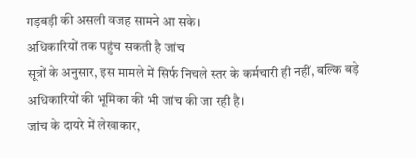गड़बड़ी की असली वजह सामने आ सके।
अधिकारियों तक पहुंच सकती है जांच
सूत्रों के अनुसार, इस मामले में सिर्फ निचले स्तर के कर्मचारी ही नहीं, बल्कि बड़े अधिकारियों की भूमिका की भी जांच की जा रही है।
जांच के दायरे में लेखाकार,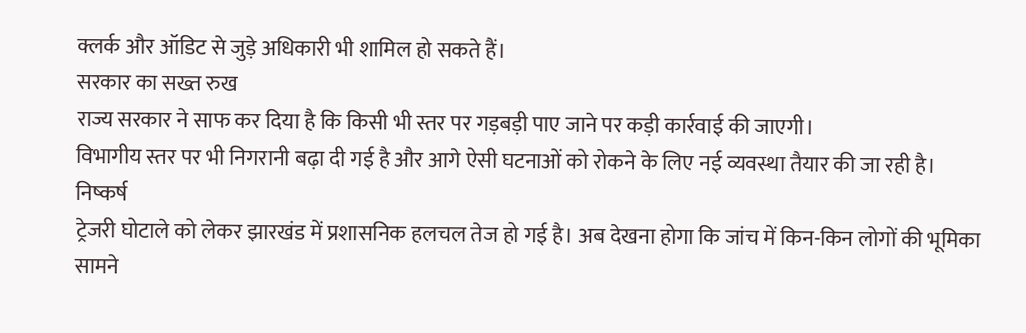क्लर्क और ऑडिट से जुड़े अधिकारी भी शामिल हो सकते हैं।
सरकार का सख्त रुख
राज्य सरकार ने साफ कर दिया है कि किसी भी स्तर पर गड़बड़ी पाए जाने पर कड़ी कार्रवाई की जाएगी।
विभागीय स्तर पर भी निगरानी बढ़ा दी गई है और आगे ऐसी घटनाओं को रोकने के लिए नई व्यवस्था तैयार की जा रही है।
निष्कर्ष
ट्रेजरी घोटाले को लेकर झारखंड में प्रशासनिक हलचल तेज हो गई है। अब देखना होगा कि जांच में किन-किन लोगों की भूमिका सामने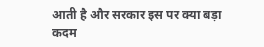आती है और सरकार इस पर क्या बड़ा कदम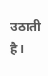उठाती है।